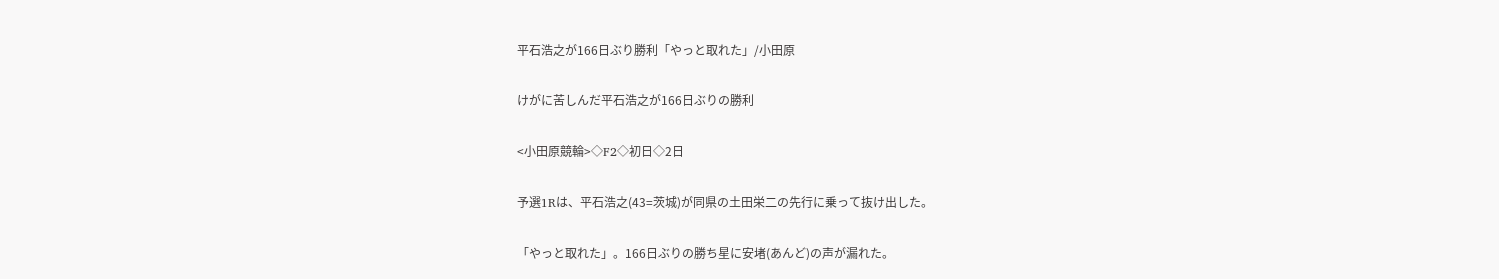平石浩之が166日ぶり勝利「やっと取れた」/小田原

けがに苦しんだ平石浩之が166日ぶりの勝利

<小田原競輪>◇F2◇初日◇2日

予選1Rは、平石浩之(43=茨城)が同県の土田栄二の先行に乗って抜け出した。

「やっと取れた」。166日ぶりの勝ち星に安堵(あんど)の声が漏れた。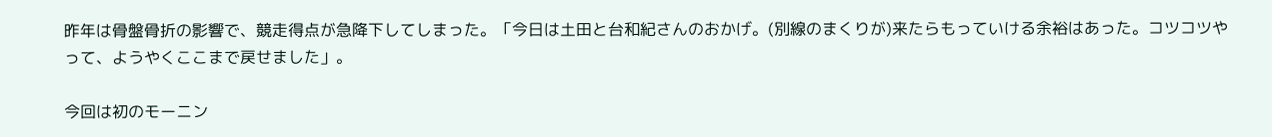昨年は骨盤骨折の影響で、競走得点が急降下してしまった。「今日は土田と台和紀さんのおかげ。(別線のまくりが)来たらもっていける余裕はあった。コツコツやって、ようやくここまで戻せました」。

今回は初のモーニン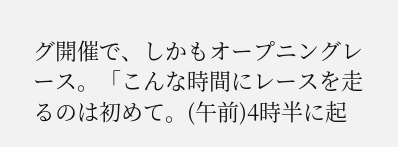グ開催で、しかもオープニングレース。「こんな時間にレースを走るのは初めて。(午前)4時半に起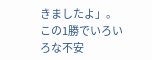きましたよ」。この1勝でいろいろな不安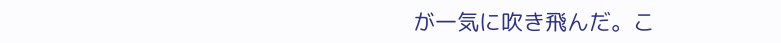が一気に吹き飛んだ。こ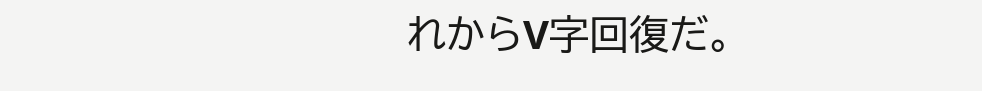れからV字回復だ。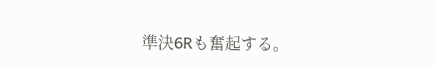準決6Rも奮起する。